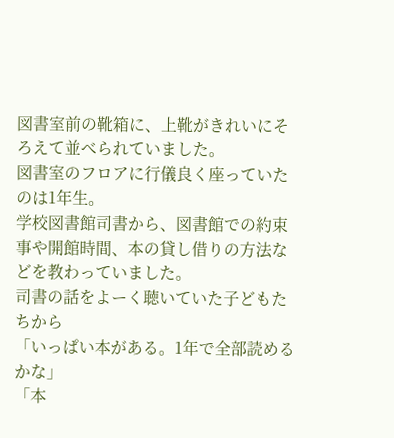図書室前の靴箱に、上靴がきれいにそろえて並べられていました。
図書室のフロアに行儀良く座っていたのは1年生。
学校図書館司書から、図書館での約束事や開館時間、本の貸し借りの方法などを教わっていました。
司書の話をよーく聴いていた子どもたちから
「いっぱい本がある。1年で全部読めるかな」
「本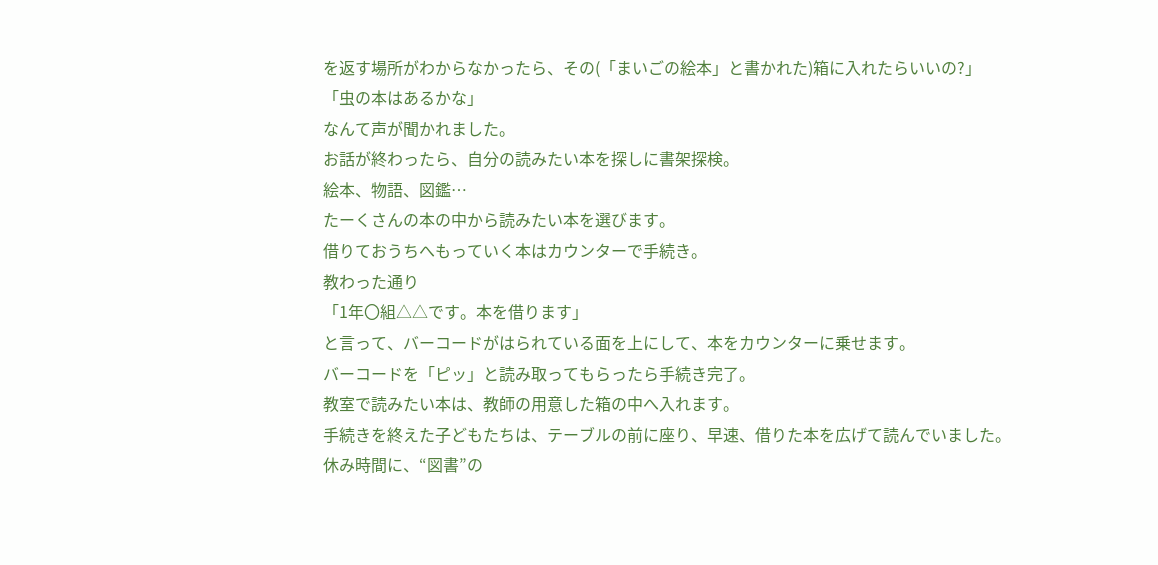を返す場所がわからなかったら、その(「まいごの絵本」と書かれた)箱に入れたらいいの?」
「虫の本はあるかな」
なんて声が聞かれました。
お話が終わったら、自分の読みたい本を探しに書架探検。
絵本、物語、図鑑…
たーくさんの本の中から読みたい本を選びます。
借りておうちへもっていく本はカウンターで手続き。
教わった通り
「1年〇組△△です。本を借ります」
と言って、バーコードがはられている面を上にして、本をカウンターに乗せます。
バーコードを「ピッ」と読み取ってもらったら手続き完了。
教室で読みたい本は、教師の用意した箱の中へ入れます。
手続きを終えた子どもたちは、テーブルの前に座り、早速、借りた本を広げて読んでいました。
休み時間に、“図書”の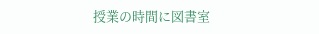授業の時間に図書室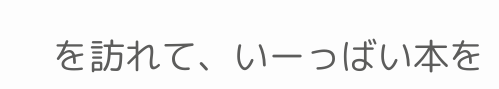を訪れて、いーっばい本を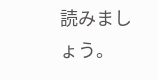読みましょう。